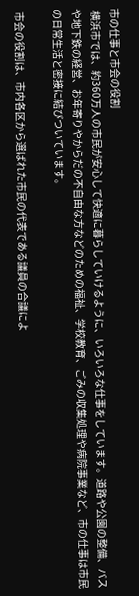市の仕事と市会の役割
 横浜市では、約360万人の市民が安心して快適に暮らしていけるように、いろいろな仕事をしています。道路や公園の整備、バスや地下鉄の経営、お年寄りやからだの不自由な方などのための福祉、学校教育、ごみの収集処理や病院事業など、市の仕事は市民の日常生活と密接に結びついています。

 市会の役割は、市内各区から選ばれた市民の代表である議員の合議によ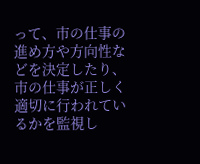って、市の仕事の進め方や方向性などを決定したり、市の仕事が正しく適切に行われているかを監視し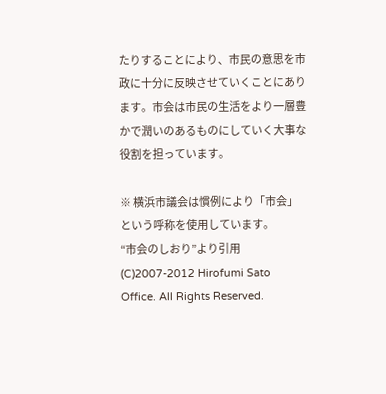たりすることにより、市民の意思を市政に十分に反映させていくことにあります。市会は市民の生活をより一層豊かで潤いのあるものにしていく大事な役割を担っています。

※ 横浜市議会は慣例により「市会」という呼称を使用しています。
“市会のしおり”より引用
(C)2007-2012 Hirofumi Sato Office. All Rights Reserved.